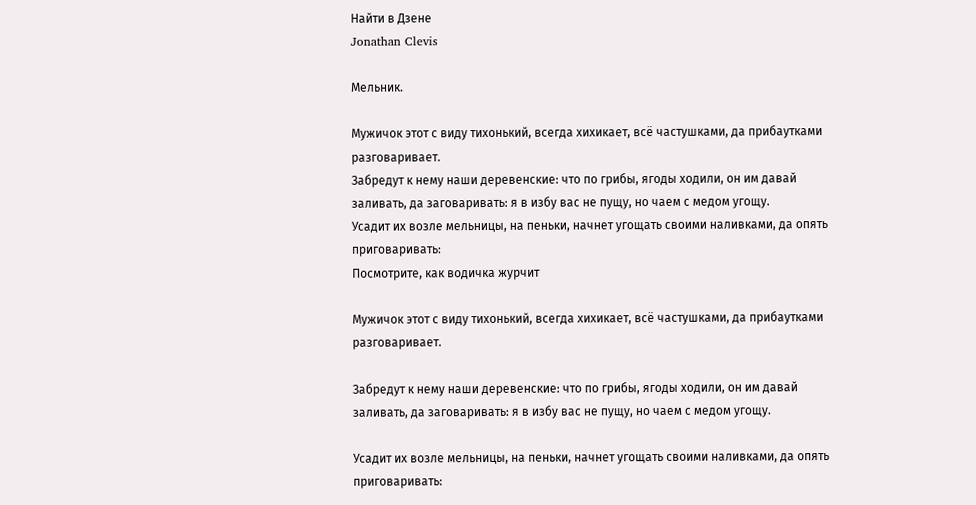Найти в Дзене
Jonathan Clevis

Мельник.

Мужичок этот с виду тихонький, всегда хихикает, всё частушками, да прибаутками разговаривает.
Забредут к нему наши деревенские: что по грибы, ягоды ходили, он им давай заливать, да заговаривать: я в избу вас не пущу, но чаем с медом угощу.
Усадит их возле мельницы, на пеньки, начнет угощать своими наливками, да опять приговаривать:
Посмотрите, как водичка журчит

Мужичок этот с виду тихонький, всегда хихикает, всё частушками, да прибаутками разговаривает.

Забредут к нему наши деревенские: что по грибы, ягоды ходили, он им давай заливать, да заговаривать: я в избу вас не пущу, но чаем с медом угощу.

Усадит их возле мельницы, на пеньки, начнет угощать своими наливками, да опять приговаривать: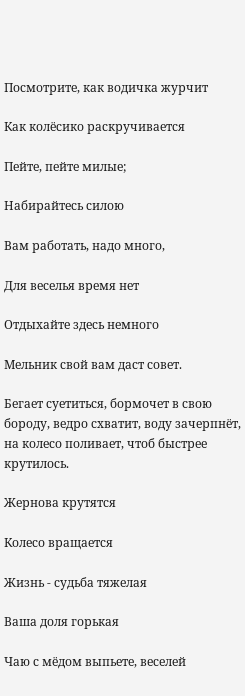Посмотрите, как водичка журчит

Как колёсико раскручивается

Пейте, пейте милые;

Набирайтесь силою

Вам работать, надо много,

Для веселья время нет

Отдыхайте здесь немного

Мельник свой вам даст совет.

Бегает суетиться, бормочет в свою бороду, ведро схватит, воду зачерпнёт, на колесо поливает, чтоб быстрее крутилось.

Жернова крутятся

Колесо вращается

Жизнь - судьба тяжелая

Ваша доля горькая

Чаю с мёдом выпьете, веселей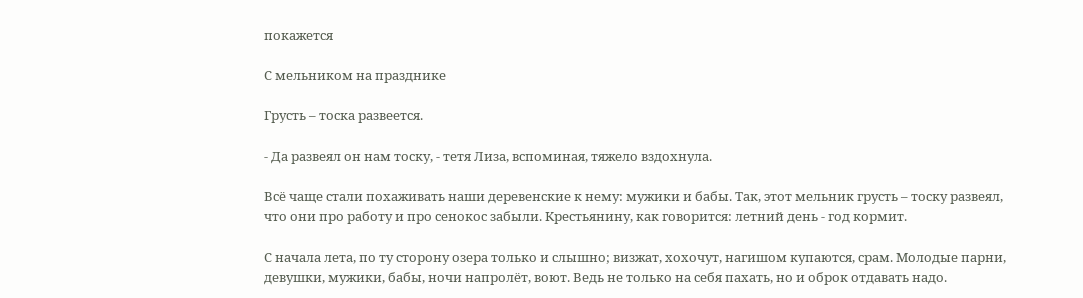покажется

С мельником на празднике

Грусть – тоска развеется.

- Да развеял он нам тоску, - тетя Лиза, вспоминая, тяжело вздохнула.

Всё чаще стали похаживать наши деревенские к нему: мужики и бабы. Так, этот мельник грусть – тоску развеял, что они про работу и про сенокос забыли. Крестьянину, как говорится: летний день - год кормит.

С начала лета, по ту сторону озера только и слышно; визжат, хохочут, нагишом купаются, срам. Молодые парни, девушки, мужики, бабы, ночи напролёт, воют. Ведь не только на себя пахать, но и оброк отдавать надо.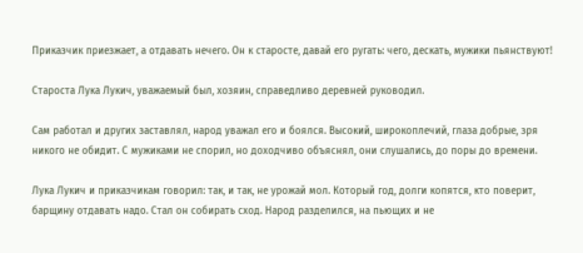Приказчик приезжает, а отдавать нечего. Он к старосте, давай его ругать: чего, дескать, мужики пьянствуют!

Староста Лука Лукич, уважаемый был, хозяин, справедливо деревней руководил.

Сам работал и других заставлял, народ уважал его и боялся. Высокий, широкоплечий, глаза добрые, зря никого не обидит. С мужиками не спорил, но доходчиво объяснял, они слушались, до поры до времени.

Лука Лукич и приказчикам говорил: так, и так, не урожай мол. Который год, долги копятся, кто поверит, барщину отдавать надо. Стал он собирать сход. Народ разделился, на пьющих и не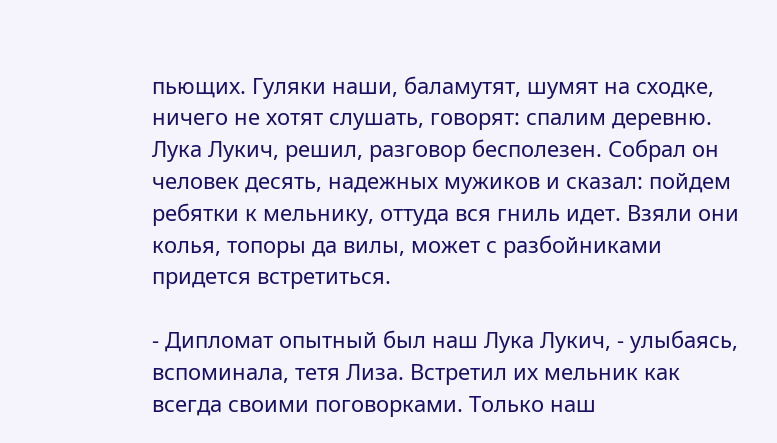пьющих. Гуляки наши, баламутят, шумят на сходке, ничего не хотят слушать, говорят: спалим деревню. Лука Лукич, решил, разговор бесполезен. Собрал он человек десять, надежных мужиков и сказал: пойдем ребятки к мельнику, оттуда вся гниль идет. Взяли они колья, топоры да вилы, может с разбойниками придется встретиться.

- Дипломат опытный был наш Лука Лукич, - улыбаясь, вспоминала, тетя Лиза. Встретил их мельник как всегда своими поговорками. Только наш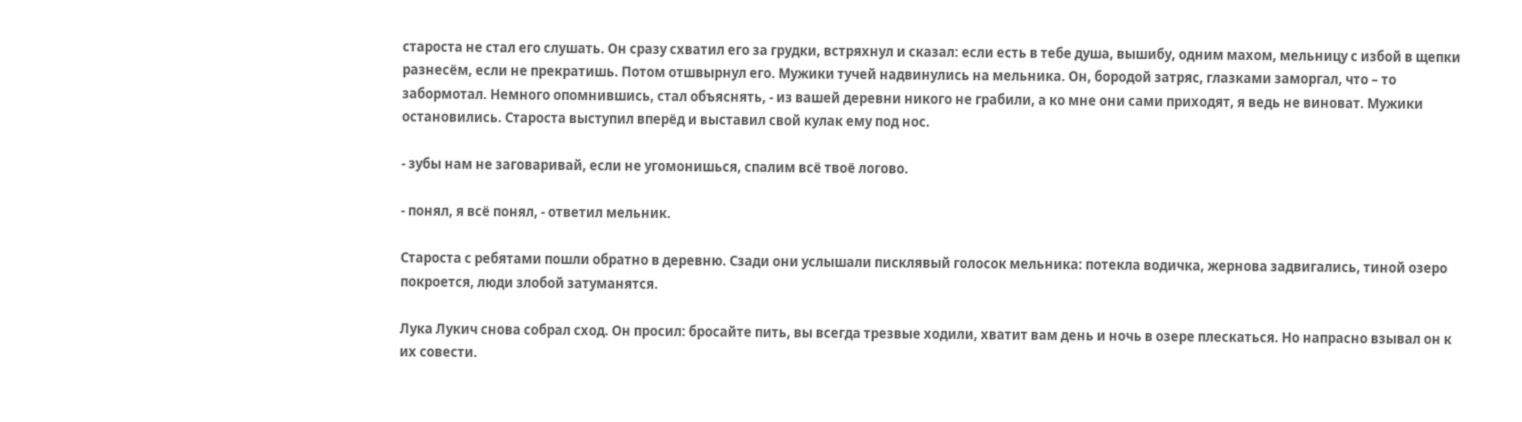староста не стал его слушать. Он сразу схватил его за грудки, встряхнул и сказал: если есть в тебе душа, вышибу, одним махом, мельницу с избой в щепки разнесём, если не прекратишь. Потом отшвырнул его. Мужики тучей надвинулись на мельника. Он, бородой затряс, глазками заморгал, что – то забормотал. Немного опомнившись, стал объяснять, - из вашей деревни никого не грабили, а ко мне они сами приходят, я ведь не виноват. Мужики остановились. Староста выступил вперёд и выставил свой кулак ему под нос.

- зубы нам не заговаривай, если не угомонишься, спалим всё твоё логово.

- понял, я всё понял, - ответил мельник.

Староста с ребятами пошли обратно в деревню. Сзади они услышали писклявый голосок мельника: потекла водичка, жернова задвигались, тиной озеро покроется, люди злобой затуманятся.

Лука Лукич снова собрал сход. Он просил: бросайте пить, вы всегда трезвые ходили, хватит вам день и ночь в озере плескаться. Но напрасно взывал он к их совести.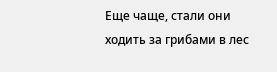Еще чаще, стали они ходить за грибами в лес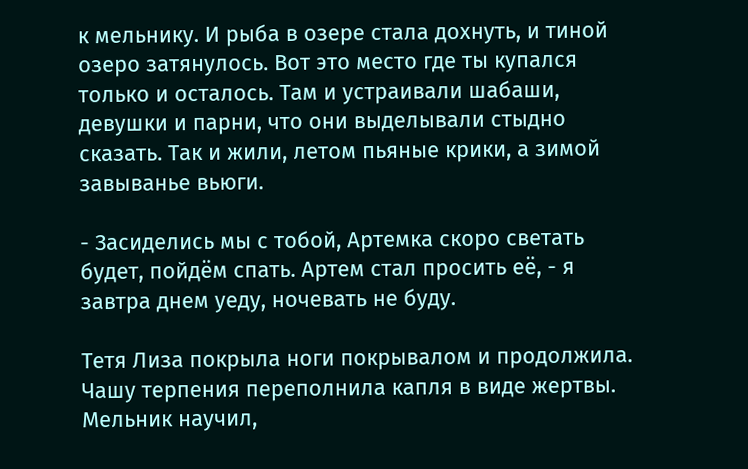к мельнику. И рыба в озере стала дохнуть, и тиной озеро затянулось. Вот это место где ты купался только и осталось. Там и устраивали шабаши, девушки и парни, что они выделывали стыдно сказать. Так и жили, летом пьяные крики, а зимой завыванье вьюги.

- Засиделись мы с тобой, Артемка скоро светать будет, пойдём спать. Артем стал просить её, - я завтра днем уеду, ночевать не буду.

Тетя Лиза покрыла ноги покрывалом и продолжила. Чашу терпения переполнила капля в виде жертвы. Мельник научил,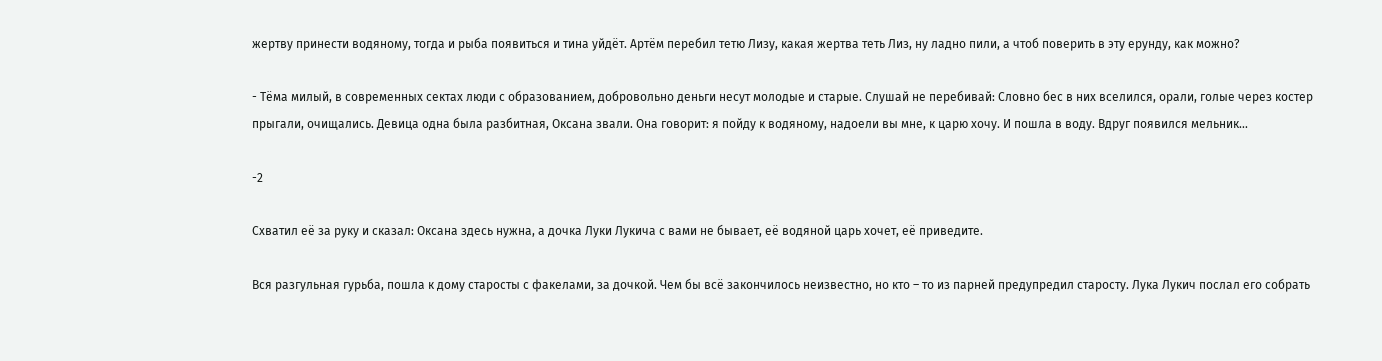жертву принести водяному, тогда и рыба появиться и тина уйдёт. Артём перебил тетю Лизу, какая жертва теть Лиз, ну ладно пили, а чтоб поверить в эту ерунду, как можно?

- Тёма милый, в современных сектах люди с образованием, добровольно деньги несут молодые и старые. Слушай не перебивай: Словно бес в них вселился, орали, голые через костер прыгали, очищались. Девица одна была разбитная, Оксана звали. Она говорит: я пойду к водяному, надоели вы мне, к царю хочу. И пошла в воду. Вдруг появился мельник...

-2

Схватил её за руку и сказал: Оксана здесь нужна, а дочка Луки Лукича с вами не бывает, её водяной царь хочет, её приведите.

Вся разгульная гурьба, пошла к дому старосты с факелами, за дочкой. Чем бы всё закончилось неизвестно, но кто – то из парней предупредил старосту. Лука Лукич послал его собрать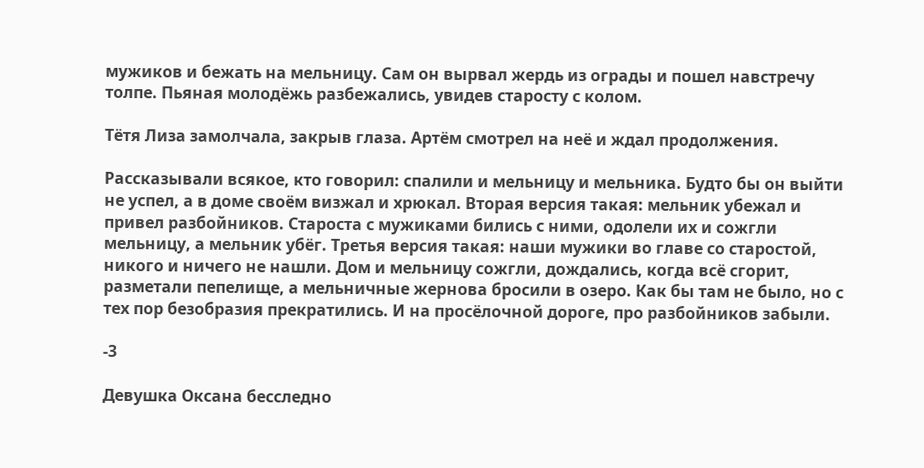мужиков и бежать на мельницу. Сам он вырвал жердь из ограды и пошел навстречу толпе. Пьяная молодёжь разбежались, увидев старосту с колом.

Тётя Лиза замолчала, закрыв глаза. Артём смотрел на неё и ждал продолжения.

Рассказывали всякое, кто говорил: спалили и мельницу и мельника. Будто бы он выйти не успел, а в доме своём визжал и хрюкал. Вторая версия такая: мельник убежал и привел разбойников. Староста с мужиками бились с ними, одолели их и сожгли мельницу, а мельник убёг. Третья версия такая: наши мужики во главе со старостой, никого и ничего не нашли. Дом и мельницу сожгли, дождались, когда всё сгорит, разметали пепелище, а мельничные жернова бросили в озеро. Как бы там не было, но с тех пор безобразия прекратились. И на просёлочной дороге, про разбойников забыли.

-3

Девушка Оксана бесследно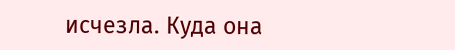исчезла. Куда она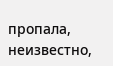пропала, неизвестно,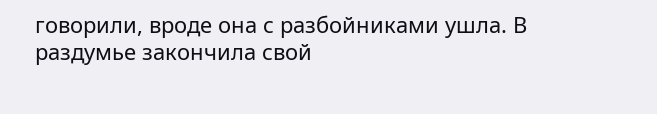говорили, вроде она с разбойниками ушла. В раздумье закончила свой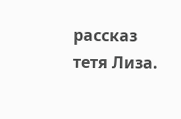рассказ тетя Лиза.